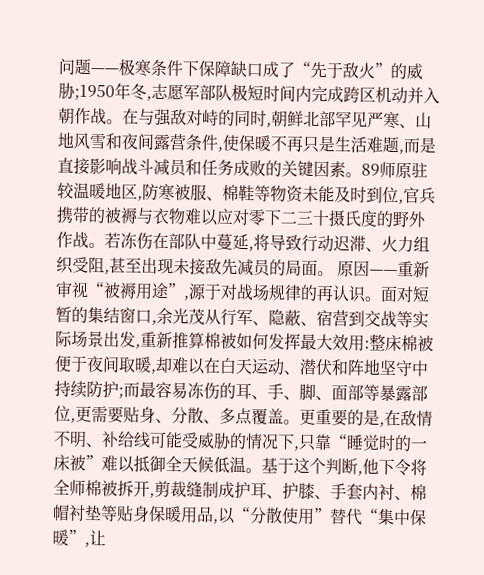问题——极寒条件下保障缺口成了“先于敌火”的威胁;1950年冬,志愿军部队极短时间内完成跨区机动并入朝作战。在与强敌对峙的同时,朝鲜北部罕见严寒、山地风雪和夜间露营条件,使保暖不再只是生活难题,而是直接影响战斗减员和任务成败的关键因素。89师原驻较温暖地区,防寒被服、棉鞋等物资未能及时到位,官兵携带的被褥与衣物难以应对零下二三十摄氏度的野外作战。若冻伤在部队中蔓延,将导致行动迟滞、火力组织受阻,甚至出现未接敌先减员的局面。 原因——重新审视“被褥用途”,源于对战场规律的再认识。面对短暂的集结窗口,余光茂从行军、隐蔽、宿营到交战等实际场景出发,重新推算棉被如何发挥最大效用:整床棉被便于夜间取暖,却难以在白天运动、潜伏和阵地坚守中持续防护;而最容易冻伤的耳、手、脚、面部等暴露部位,更需要贴身、分散、多点覆盖。更重要的是,在敌情不明、补给线可能受威胁的情况下,只靠“睡觉时的一床被”难以抵御全天候低温。基于这个判断,他下令将全师棉被拆开,剪裁缝制成护耳、护膝、手套内衬、棉帽衬垫等贴身保暖用品,以“分散使用”替代“集中保暖”,让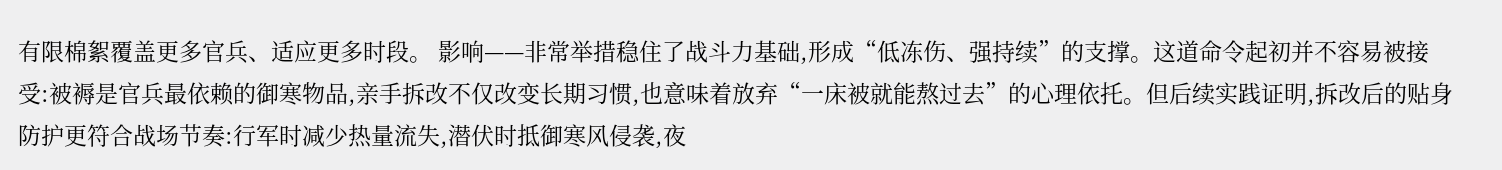有限棉絮覆盖更多官兵、适应更多时段。 影响——非常举措稳住了战斗力基础,形成“低冻伤、强持续”的支撑。这道命令起初并不容易被接受:被褥是官兵最依赖的御寒物品,亲手拆改不仅改变长期习惯,也意味着放弃“一床被就能熬过去”的心理依托。但后续实践证明,拆改后的贴身防护更符合战场节奏:行军时减少热量流失,潜伏时抵御寒风侵袭,夜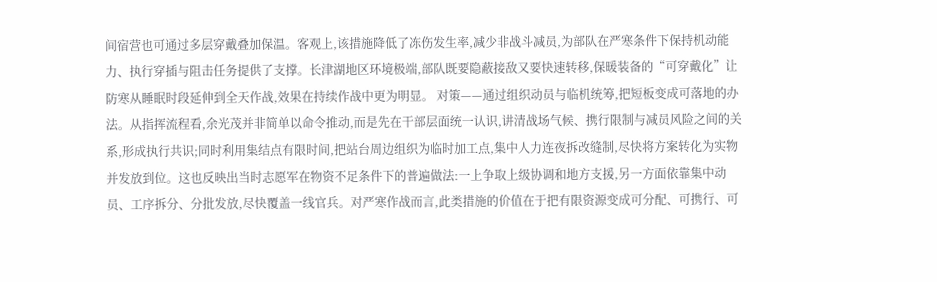间宿营也可通过多层穿戴叠加保温。客观上,该措施降低了冻伤发生率,减少非战斗减员,为部队在严寒条件下保持机动能力、执行穿插与阻击任务提供了支撑。长津湖地区环境极端,部队既要隐蔽接敌又要快速转移,保暖装备的“可穿戴化”让防寒从睡眠时段延伸到全天作战,效果在持续作战中更为明显。 对策——通过组织动员与临机统筹,把短板变成可落地的办法。从指挥流程看,余光茂并非简单以命令推动,而是先在干部层面统一认识,讲清战场气候、携行限制与减员风险之间的关系,形成执行共识;同时利用集结点有限时间,把站台周边组织为临时加工点,集中人力连夜拆改缝制,尽快将方案转化为实物并发放到位。这也反映出当时志愿军在物资不足条件下的普遍做法:一上争取上级协调和地方支援,另一方面依靠集中动员、工序拆分、分批发放,尽快覆盖一线官兵。对严寒作战而言,此类措施的价值在于把有限资源变成可分配、可携行、可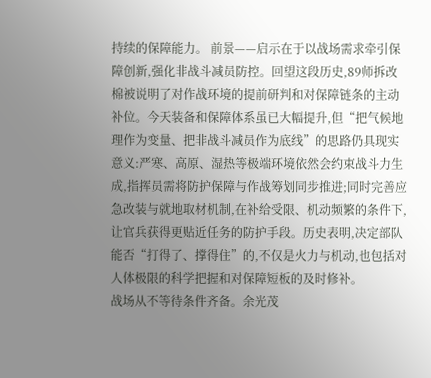持续的保障能力。 前景——启示在于以战场需求牵引保障创新,强化非战斗减员防控。回望这段历史,89师拆改棉被说明了对作战环境的提前研判和对保障链条的主动补位。今天装备和保障体系虽已大幅提升,但“把气候地理作为变量、把非战斗减员作为底线”的思路仍具现实意义:严寒、高原、湿热等极端环境依然会约束战斗力生成,指挥员需将防护保障与作战筹划同步推进;同时完善应急改装与就地取材机制,在补给受限、机动频繁的条件下,让官兵获得更贴近任务的防护手段。历史表明,决定部队能否“打得了、撑得住”的,不仅是火力与机动,也包括对人体极限的科学把握和对保障短板的及时修补。
战场从不等待条件齐备。余光茂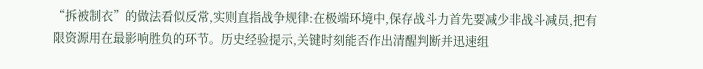“拆被制衣”的做法看似反常,实则直指战争规律:在极端环境中,保存战斗力首先要减少非战斗减员,把有限资源用在最影响胜负的环节。历史经验提示,关键时刻能否作出清醒判断并迅速组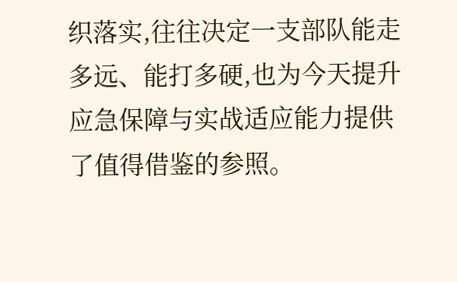织落实,往往决定一支部队能走多远、能打多硬,也为今天提升应急保障与实战适应能力提供了值得借鉴的参照。